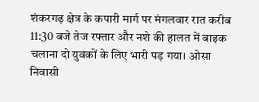शंकरगढ़ क्षेत्र के कपारी मार्ग पर मंगलवार रात करीब 11:30 बजे तेज रफ्तार और नशे की हालत में बाइक चलाना दो युवकों के लिए भारी पड़ गया। ओसा निवासी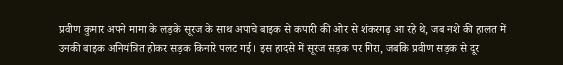प्रवीण कुमार अपने मामा के लड़के सूरज के साथ अपाचे बाइक से कपारी की ओर से शंकरगढ़ आ रहे थे, जब नशे की हालत में उनकी बाइक अनियंत्रित होकर सड़क किनारे पलट गई। इस हादसे में सूरज सड़क पर गिरा, जबकि प्रवीण सड़क से दूर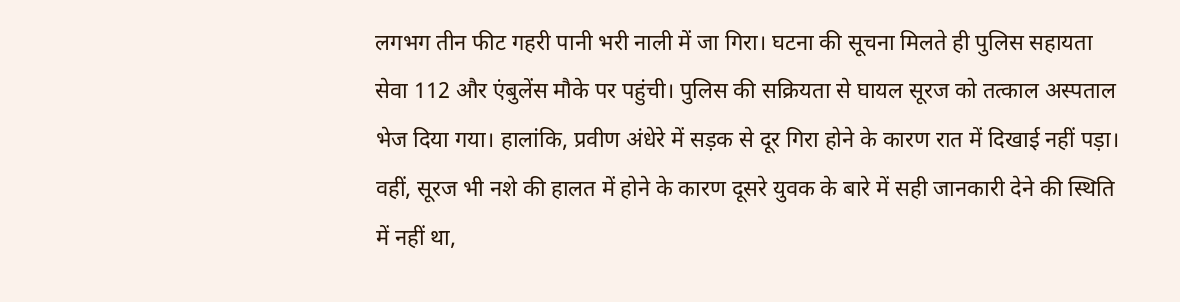लगभग तीन फीट गहरी पानी भरी नाली में जा गिरा। घटना की सूचना मिलते ही पुलिस सहायता सेवा 112 और एंबुलेंस मौके पर पहुंची। पुलिस की सक्रियता से घायल सूरज को तत्काल अस्पताल भेज दिया गया। हालांकि, प्रवीण अंधेरे में सड़क से दूर गिरा होने के कारण रात में दिखाई नहीं पड़ा। वहीं, सूरज भी नशे की हालत में होने के कारण दूसरे युवक के बारे में सही जानकारी देने की स्थिति में नहीं था,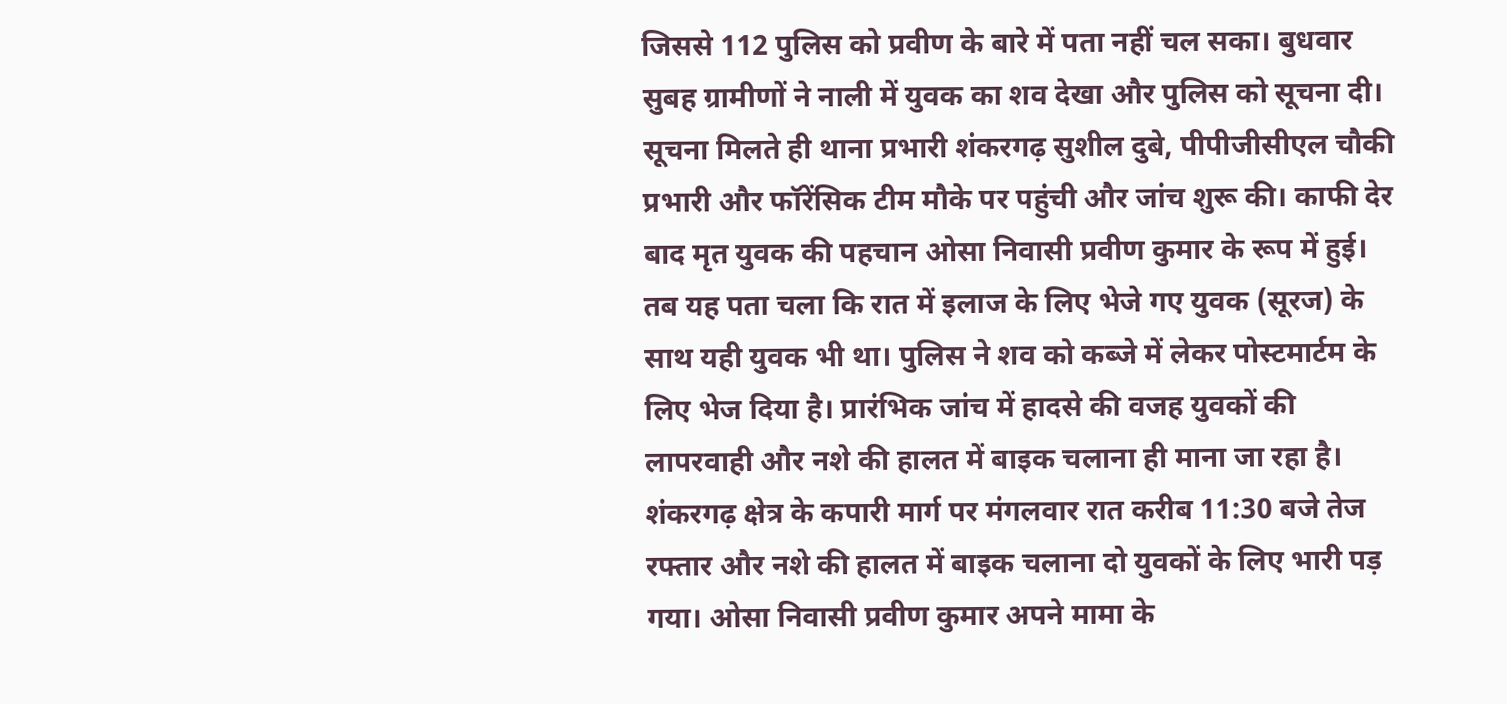जिससे 112 पुलिस को प्रवीण के बारे में पता नहीं चल सका। बुधवार सुबह ग्रामीणों ने नाली में युवक का शव देखा और पुलिस को सूचना दी। सूचना मिलते ही थाना प्रभारी शंकरगढ़ सुशील दुबे, पीपीजीसीएल चौकी प्रभारी और फॉरेंसिक टीम मौके पर पहुंची और जांच शुरू की। काफी देर बाद मृत युवक की पहचान ओसा निवासी प्रवीण कुमार के रूप में हुई। तब यह पता चला कि रात में इलाज के लिए भेजे गए युवक (सूरज) के साथ यही युवक भी था। पुलिस ने शव को कब्जे में लेकर पोस्टमार्टम के लिए भेज दिया है। प्रारंभिक जांच में हादसे की वजह युवकों की लापरवाही और नशे की हालत में बाइक चलाना ही माना जा रहा है।
शंकरगढ़ क्षेत्र के कपारी मार्ग पर मंगलवार रात करीब 11:30 बजे तेज रफ्तार और नशे की हालत में बाइक चलाना दो युवकों के लिए भारी पड़ गया। ओसा निवासी प्रवीण कुमार अपने मामा के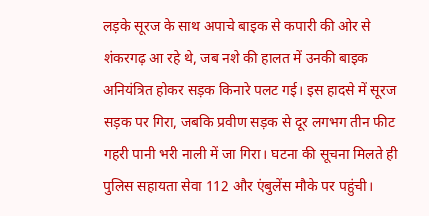लड़के सूरज के साथ अपाचे बाइक से कपारी की ओर से शंकरगढ़ आ रहे थे, जब नशे की हालत में उनकी बाइक अनियंत्रित होकर सड़क किनारे पलट गई। इस हादसे में सूरज सड़क पर गिरा, जबकि प्रवीण सड़क से दूर लगभग तीन फीट गहरी पानी भरी नाली में जा गिरा। घटना की सूचना मिलते ही पुलिस सहायता सेवा 112 और एंबुलेंस मौके पर पहुंची।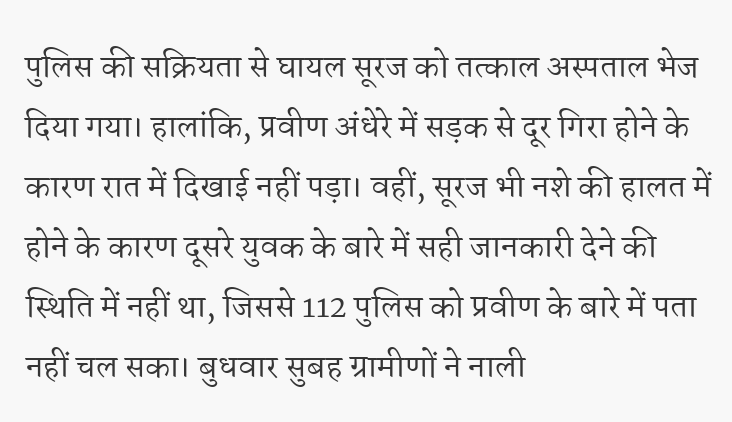पुलिस की सक्रियता से घायल सूरज को तत्काल अस्पताल भेज दिया गया। हालांकि, प्रवीण अंधेरे में सड़क से दूर गिरा होने के कारण रात में दिखाई नहीं पड़ा। वहीं, सूरज भी नशे की हालत में होने के कारण दूसरे युवक के बारे में सही जानकारी देने की स्थिति में नहीं था, जिससे 112 पुलिस को प्रवीण के बारे में पता नहीं चल सका। बुधवार सुबह ग्रामीणों ने नाली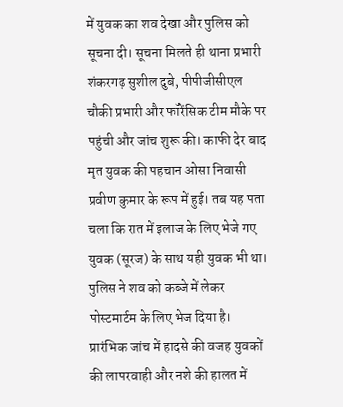में युवक का शव देखा और पुलिस को सूचना दी। सूचना मिलते ही थाना प्रभारी शंकरगढ़ सुशील दुबे, पीपीजीसीएल चौकी प्रभारी और फॉरेंसिक टीम मौके पर पहुंची और जांच शुरू की। काफी देर बाद मृत युवक की पहचान ओसा निवासी प्रवीण कुमार के रूप में हुई। तब यह पता चला कि रात में इलाज के लिए भेजे गए युवक (सूरज) के साथ यही युवक भी था। पुलिस ने शव को कब्जे में लेकर पोस्टमार्टम के लिए भेज दिया है। प्रारंभिक जांच में हादसे की वजह युवकों की लापरवाही और नशे की हालत में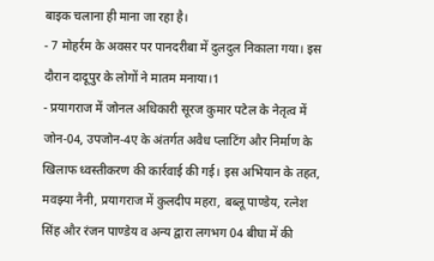बाइक चलाना ही माना जा रहा है।
- 7 मोहर्रम के अवसर पर पानदरीबा में दुलदुल निकाला गया। इस दौरान दादूपुर के लोगों ने मातम मनाया।1
- प्रयागराज में जोनल अधिकारी सूरज कुमार पटेल के नेतृत्व में जोन-04, उपजोन-4ए के अंतर्गत अवैध प्लाटिंग और निर्माण के खिलाफ ध्वस्तीकरण की कार्रवाई की गई। इस अभियान के तहत, मवझ्या नैनी, प्रयागराज में कुलदीप महरा, बब्लू पाण्डेय, रत्नेश सिंह और रंजन पाण्डेय व अन्य द्वारा लगभग 04 बीघा में की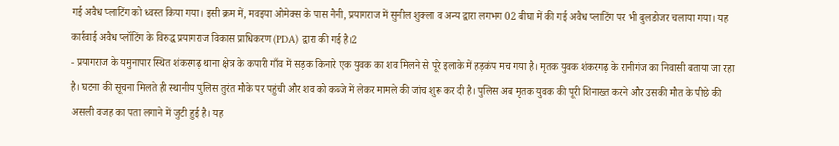गई अवैध प्लाटिंग को ध्वस्त किया गया। इसी क्रम में, मवइया ओमेक्स के पास नैनी, प्रयागराज में सुनील शुक्ला व अन्य द्वारा लगभग 02 बीघा में की गई अवैध प्लाटिंग पर भी बुलडोजर चलाया गया। यह कार्रवाई अवैध प्लॉटिंग के विरुद्ध प्रयागराज विकास प्राधिकरण (PDA) द्वारा की गई है।2
- प्रयागराज के यमुनापार स्थित शंकरगढ़ थाना क्षेत्र के कपारी गाँव में सड़क किनारे एक युवक का शव मिलने से पूरे इलाके में हड़कंप मच गया है। मृतक युवक शंकरगढ़ के रानीगंज का निवासी बताया जा रहा है। घटना की सूचना मिलते ही स्थानीय पुलिस तुरंत मौके पर पहुंची और शव को कब्जे में लेकर मामले की जांच शुरू कर दी है। पुलिस अब मृतक युवक की पूरी शिनाख्त करने और उसकी मौत के पीछे की असली वजह का पता लगाने में जुटी हुई है। यह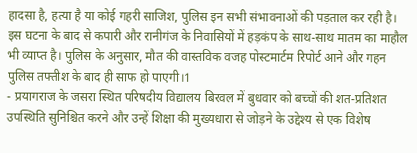हादसा है, हत्या है या कोई गहरी साजिश, पुलिस इन सभी संभावनाओं की पड़ताल कर रही है। इस घटना के बाद से कपारी और रानीगंज के निवासियों में हड़कंप के साथ-साथ मातम का माहौल भी व्याप्त है। पुलिस के अनुसार, मौत की वास्तविक वजह पोस्टमार्टम रिपोर्ट आने और गहन पुलिस तफ्तीश के बाद ही साफ हो पाएगी।1
- प्रयागराज के जसरा स्थित परिषदीय विद्यालय बिरवल में बुधवार को बच्चों की शत-प्रतिशत उपस्थिति सुनिश्चित करने और उन्हें शिक्षा की मुख्यधारा से जोड़ने के उद्देश्य से एक विशेष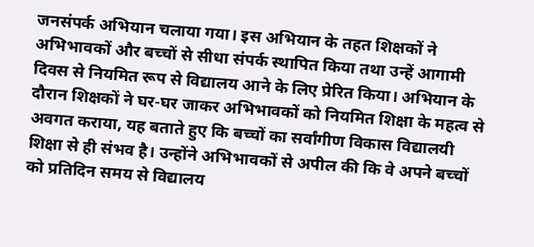जनसंपर्क अभियान चलाया गया। इस अभियान के तहत शिक्षकों ने अभिभावकों और बच्चों से सीधा संपर्क स्थापित किया तथा उन्हें आगामी दिवस से नियमित रूप से विद्यालय आने के लिए प्रेरित किया। अभियान के दौरान शिक्षकों ने घर-घर जाकर अभिभावकों को नियमित शिक्षा के महत्व से अवगत कराया, यह बताते हुए कि बच्चों का सर्वांगीण विकास विद्यालयी शिक्षा से ही संभव है। उन्होंने अभिभावकों से अपील की कि वे अपने बच्चों को प्रतिदिन समय से विद्यालय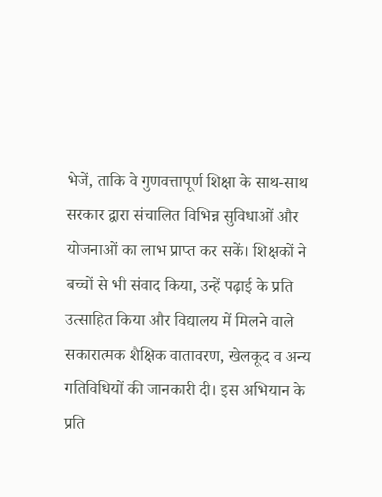भेजें, ताकि वे गुणवत्तापूर्ण शिक्षा के साथ-साथ सरकार द्वारा संचालित विभिन्न सुविधाओं और योजनाओं का लाभ प्राप्त कर सकें। शिक्षकों ने बच्चों से भी संवाद किया, उन्हें पढ़ाई के प्रति उत्साहित किया और विद्यालय में मिलने वाले सकारात्मक शैक्षिक वातावरण, खेलकूद व अन्य गतिविधियों की जानकारी दी। इस अभियान के प्रति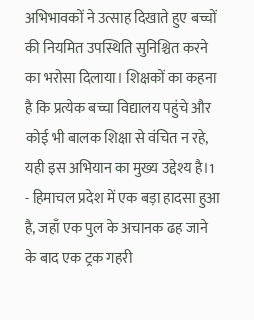अभिभावकों ने उत्साह दिखाते हुए बच्चों की नियमित उपस्थिति सुनिश्चित करने का भरोसा दिलाया। शिक्षकों का कहना है कि प्रत्येक बच्चा विद्यालय पहुंचे और कोई भी बालक शिक्षा से वंचित न रहे, यही इस अभियान का मुख्य उद्देश्य है।1
- हिमाचल प्रदेश में एक बड़ा हादसा हुआ है, जहाँ एक पुल के अचानक ढह जाने के बाद एक ट्रक गहरी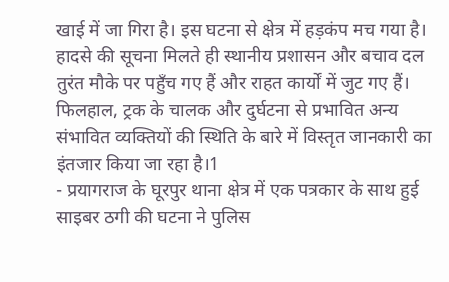खाई में जा गिरा है। इस घटना से क्षेत्र में हड़कंप मच गया है। हादसे की सूचना मिलते ही स्थानीय प्रशासन और बचाव दल तुरंत मौके पर पहुँच गए हैं और राहत कार्यों में जुट गए हैं। फिलहाल, ट्रक के चालक और दुर्घटना से प्रभावित अन्य संभावित व्यक्तियों की स्थिति के बारे में विस्तृत जानकारी का इंतजार किया जा रहा है।1
- प्रयागराज के घूरपुर थाना क्षेत्र में एक पत्रकार के साथ हुई साइबर ठगी की घटना ने पुलिस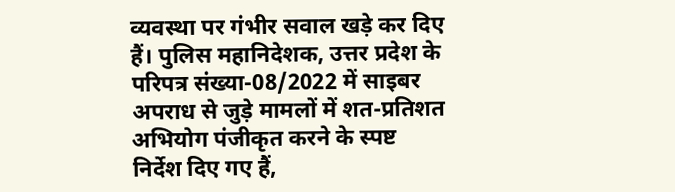व्यवस्था पर गंभीर सवाल खड़े कर दिए हैं। पुलिस महानिदेशक, उत्तर प्रदेश के परिपत्र संख्या-08/2022 में साइबर अपराध से जुड़े मामलों में शत-प्रतिशत अभियोग पंजीकृत करने के स्पष्ट निर्देश दिए गए हैं,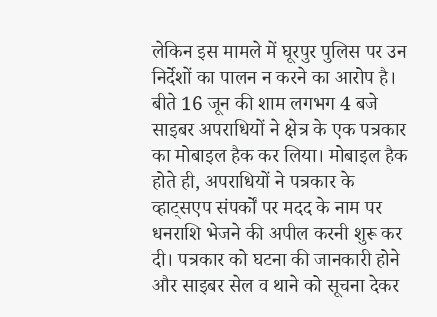लेकिन इस मामले में घूरपुर पुलिस पर उन निर्देशों का पालन न करने का आरोप है। बीते 16 जून की शाम लगभग 4 बजे साइबर अपराधियों ने क्षेत्र के एक पत्रकार का मोबाइल हैक कर लिया। मोबाइल हैक होते ही, अपराधियों ने पत्रकार के व्हाट्सएप संपर्कों पर मदद के नाम पर धनराशि भेजने की अपील करनी शुरू कर दी। पत्रकार को घटना की जानकारी होने और साइबर सेल व थाने को सूचना देकर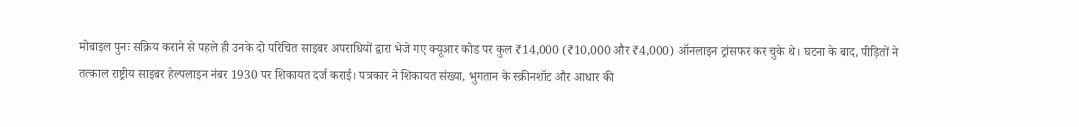मोबाइल पुनः सक्रिय कराने से पहले ही उनके दो परिचित साइबर अपराधियों द्वारा भेजे गए क्यूआर कोड पर कुल ₹14,000 (₹10,000 और ₹4,000) ऑनलाइन ट्रांसफर कर चुके थे। घटना के बाद, पीड़ितों ने तत्काल राष्ट्रीय साइबर हेल्पलाइन नंबर 1930 पर शिकायत दर्ज कराई। पत्रकार ने शिकायत संख्या, भुगतान के स्क्रीनशॉट और आधार की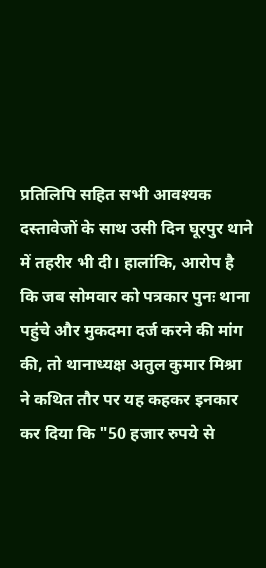प्रतिलिपि सहित सभी आवश्यक दस्तावेजों के साथ उसी दिन घूरपुर थाने में तहरीर भी दी। हालांकि, आरोप है कि जब सोमवार को पत्रकार पुनः थाना पहुंचे और मुकदमा दर्ज करने की मांग की, तो थानाध्यक्ष अतुल कुमार मिश्रा ने कथित तौर पर यह कहकर इनकार कर दिया कि "50 हजार रुपये से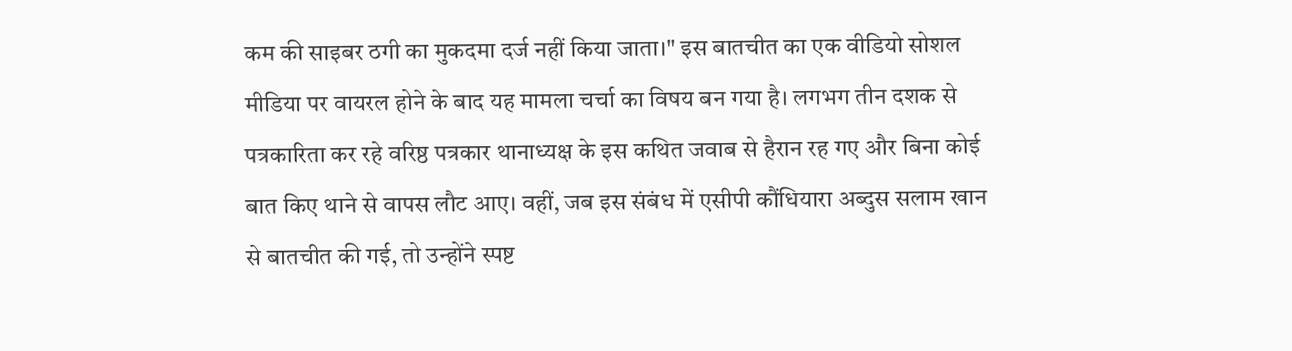कम की साइबर ठगी का मुकदमा दर्ज नहीं किया जाता।" इस बातचीत का एक वीडियो सोशल मीडिया पर वायरल होने के बाद यह मामला चर्चा का विषय बन गया है। लगभग तीन दशक से पत्रकारिता कर रहे वरिष्ठ पत्रकार थानाध्यक्ष के इस कथित जवाब से हैरान रह गए और बिना कोई बात किए थाने से वापस लौट आए। वहीं, जब इस संबंध में एसीपी कौंधियारा अब्दुस सलाम खान से बातचीत की गई, तो उन्होंने स्पष्ट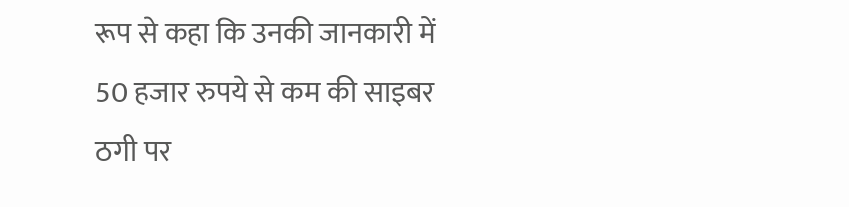रूप से कहा कि उनकी जानकारी में 50 हजार रुपये से कम की साइबर ठगी पर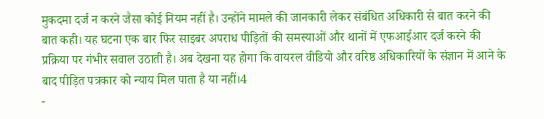मुकदमा दर्ज न करने जैसा कोई नियम नहीं है। उन्होंने मामले की जानकारी लेकर संबंधित अधिकारी से बात करने की बात कही। यह घटना एक बार फिर साइबर अपराध पीड़ितों की समस्याओं और थानों में एफआईआर दर्ज करने की प्रक्रिया पर गंभीर सवाल उठाती है। अब देखना यह होगा कि वायरल वीडियो और वरिष्ठ अधिकारियों के संज्ञान में आने के बाद पीड़ित पत्रकार को न्याय मिल पाता है या नहीं।4
-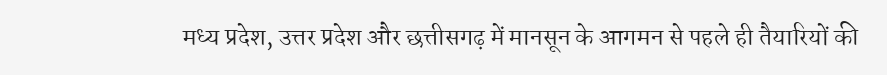मध्य प्रदेश, उत्तर प्रदेश और छत्तीसगढ़ में मानसून के आगमन से पहले ही तैयारियों की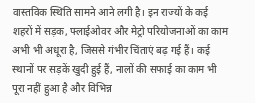वास्तविक स्थिति सामने आने लगी है। इन राज्यों के कई शहरों में सड़क, फ्लाईओवर और मेट्रो परियोजनाओं का काम अभी भी अधूरा है, जिससे गंभीर चिंताएं बढ़ गई हैं। कई स्थानों पर सड़कें खुदी हुई हैं, नालों की सफाई का काम भी पूरा नहीं हुआ है और विभिन्न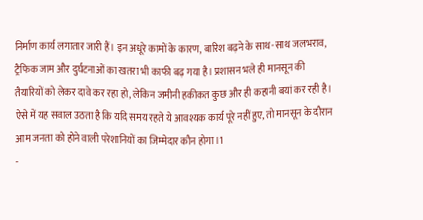निर्माण कार्य लगातार जारी हैं। इन अधूरे कामों के कारण, बारिश बढ़ने के साथ-साथ जलभराव, ट्रैफिक जाम और दुर्घटनाओं का खतरा भी काफी बढ़ गया है। प्रशासन भले ही मानसून की तैयारियों को लेकर दावे कर रहा हो, लेकिन जमीनी हकीकत कुछ और ही कहानी बयां कर रही है। ऐसे में यह सवाल उठता है कि यदि समय रहते ये आवश्यक कार्य पूरे नहीं हुए, तो मानसून के दौरान आम जनता को होने वाली परेशानियों का जिम्मेदार कौन होगा।1
-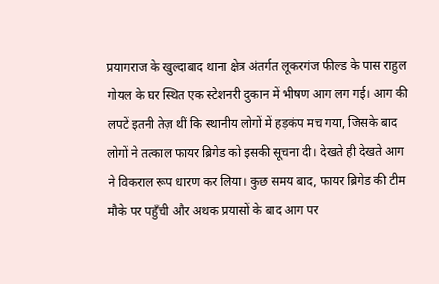प्रयागराज के खुल्दाबाद थाना क्षेत्र अंतर्गत लूकरगंज फील्ड के पास राहुल गोयल के घर स्थित एक स्टेशनरी दुकान में भीषण आग लग गई। आग की लपटें इतनी तेज़ थीं कि स्थानीय लोगों में हड़कंप मच गया, जिसके बाद लोगों ने तत्काल फायर ब्रिगेड को इसकी सूचना दी। देखते ही देखते आग ने विकराल रूप धारण कर लिया। कुछ समय बाद, फायर ब्रिगेड की टीम मौके पर पहुँची और अथक प्रयासों के बाद आग पर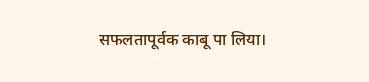सफलतापूर्वक काबू पा लिया।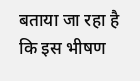बताया जा रहा है कि इस भीषण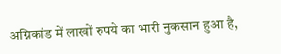अग्निकांड में लाखों रुपये का भारी नुकसान हुआ है,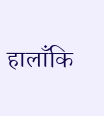हालाँकि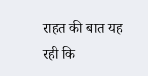राहत की बात यह रही कि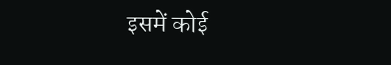इसमें कोई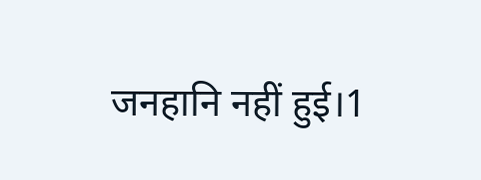जनहानि नहीं हुई।1